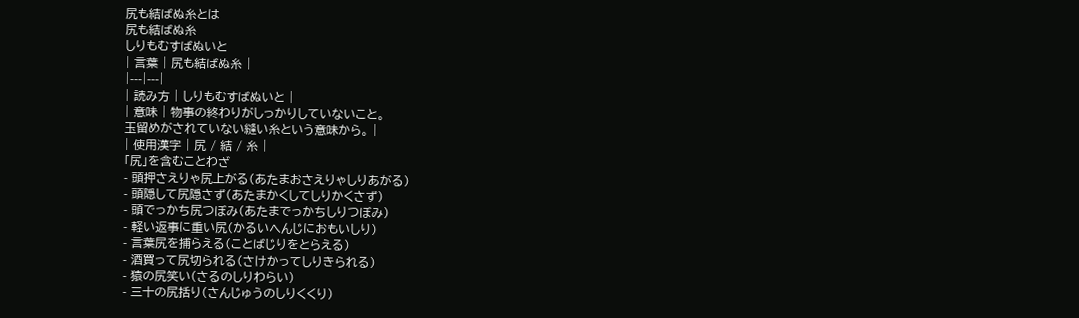尻も結ばぬ糸とは
尻も結ばぬ糸
しりもむすばぬいと
| 言葉 | 尻も結ばぬ糸 |
|---|---|
| 読み方 | しりもむすばぬいと |
| 意味 | 物事の終わりがしっかりしていないこと。
玉留めがされていない縫い糸という意味から。 |
| 使用漢字 | 尻 / 結 / 糸 |
「尻」を含むことわざ
- 頭押さえりゃ尻上がる(あたまおさえりゃしりあがる)
- 頭隠して尻隠さず(あたまかくしてしりかくさず)
- 頭でっかち尻つぼみ(あたまでっかちしりつぼみ)
- 軽い返事に重い尻(かるいへんじにおもいしり)
- 言葉尻を捕らえる(ことばじりをとらえる)
- 酒買って尻切られる(さけかってしりきられる)
- 猿の尻笑い(さるのしりわらい)
- 三十の尻括り(さんじゅうのしりくくり)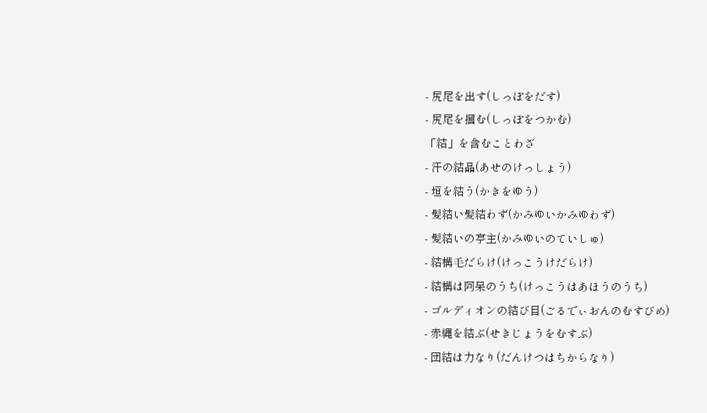- 尻尾を出す(しっぽをだす)
- 尻尾を摑む(しっぽをつかむ)
「結」を含むことわざ
- 汗の結晶(あせのけっしょう)
- 垣を結う(かきをゆう)
- 髪結い髪結わず(かみゆいかみゆわず)
- 髪結いの亭主(かみゆいのていしゅ)
- 結構毛だらけ(けっこうけだらけ)
- 結構は阿呆のうち(けっこうはあほうのうち)
- ゴルディオンの結び目(ごるでぃおんのむすびめ)
- 赤縄を結ぶ(せきじょうをむすぶ)
- 団結は力なり(だんけつはちからなり)